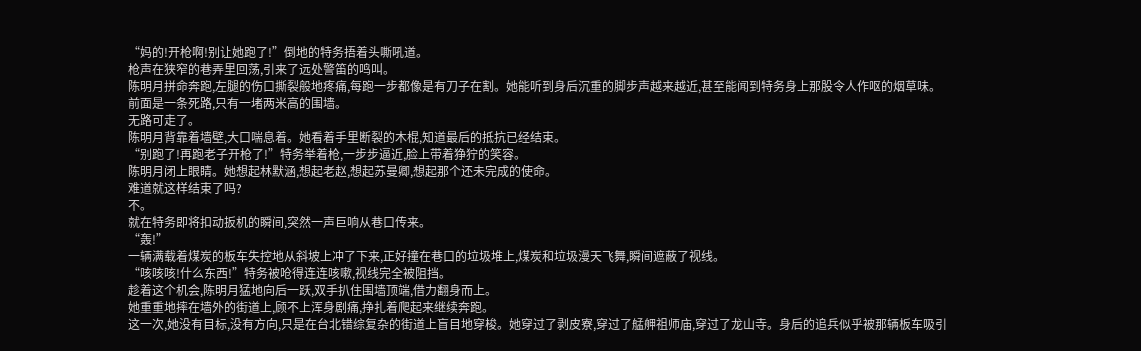“妈的!开枪啊!别让她跑了!”倒地的特务捂着头嘶吼道。
枪声在狭窄的巷弄里回荡,引来了远处警笛的鸣叫。
陈明月拼命奔跑,左腿的伤口撕裂般地疼痛,每跑一步都像是有刀子在割。她能听到身后沉重的脚步声越来越近,甚至能闻到特务身上那股令人作呕的烟草味。
前面是一条死路,只有一堵两米高的围墙。
无路可走了。
陈明月背靠着墙壁,大口喘息着。她看着手里断裂的木棍,知道最后的抵抗已经结束。
“别跑了!再跑老子开枪了!”特务举着枪,一步步逼近,脸上带着狰狞的笑容。
陈明月闭上眼睛。她想起林默涵,想起老赵,想起苏曼卿,想起那个还未完成的使命。
难道就这样结束了吗?
不。
就在特务即将扣动扳机的瞬间,突然一声巨响从巷口传来。
“轰!”
一辆满载着煤炭的板车失控地从斜坡上冲了下来,正好撞在巷口的垃圾堆上,煤炭和垃圾漫天飞舞,瞬间遮蔽了视线。
“咳咳咳!什么东西!”特务被呛得连连咳嗽,视线完全被阻挡。
趁着这个机会,陈明月猛地向后一跃,双手扒住围墙顶端,借力翻身而上。
她重重地摔在墙外的街道上,顾不上浑身剧痛,挣扎着爬起来继续奔跑。
这一次,她没有目标,没有方向,只是在台北错综复杂的街道上盲目地穿梭。她穿过了剥皮寮,穿过了艋舺祖师庙,穿过了龙山寺。身后的追兵似乎被那辆板车吸引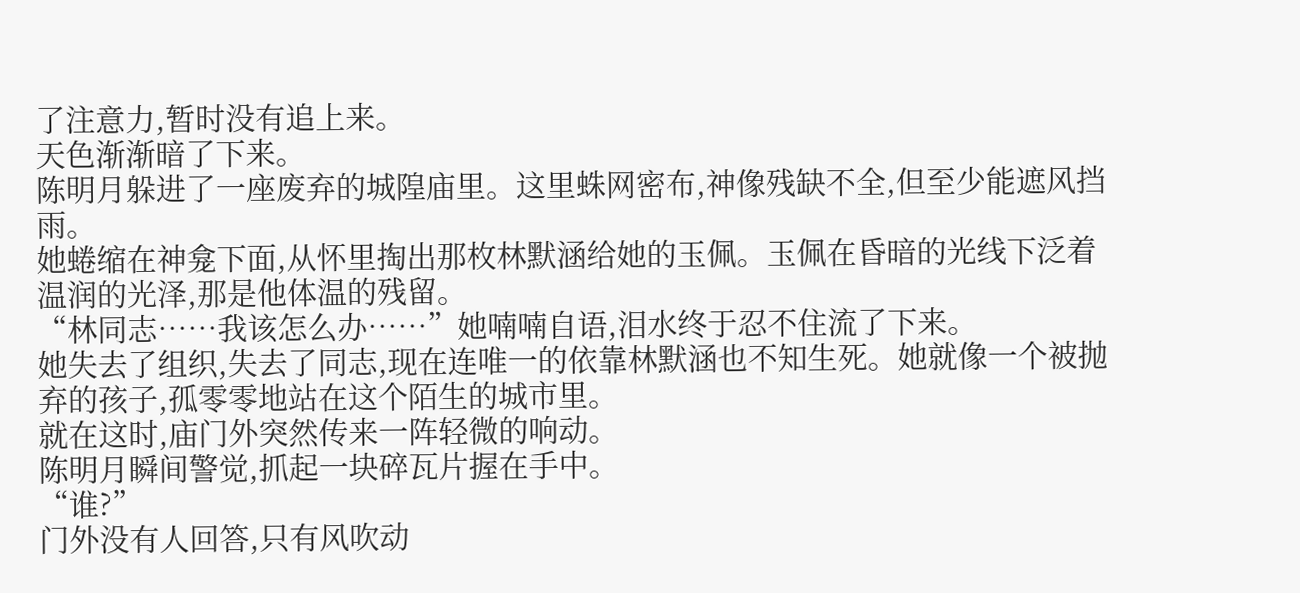了注意力,暂时没有追上来。
天色渐渐暗了下来。
陈明月躲进了一座废弃的城隍庙里。这里蛛网密布,神像残缺不全,但至少能遮风挡雨。
她蜷缩在神龛下面,从怀里掏出那枚林默涵给她的玉佩。玉佩在昏暗的光线下泛着温润的光泽,那是他体温的残留。
“林同志……我该怎么办……”她喃喃自语,泪水终于忍不住流了下来。
她失去了组织,失去了同志,现在连唯一的依靠林默涵也不知生死。她就像一个被抛弃的孩子,孤零零地站在这个陌生的城市里。
就在这时,庙门外突然传来一阵轻微的响动。
陈明月瞬间警觉,抓起一块碎瓦片握在手中。
“谁?”
门外没有人回答,只有风吹动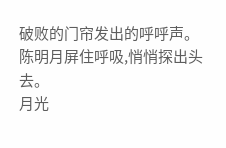破败的门帘发出的呼呼声。
陈明月屏住呼吸,悄悄探出头去。
月光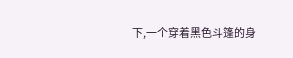下,一个穿着黑色斗篷的身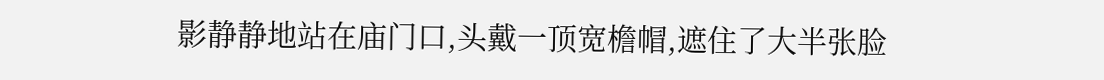影静静地站在庙门口,头戴一顶宽檐帽,遮住了大半张脸